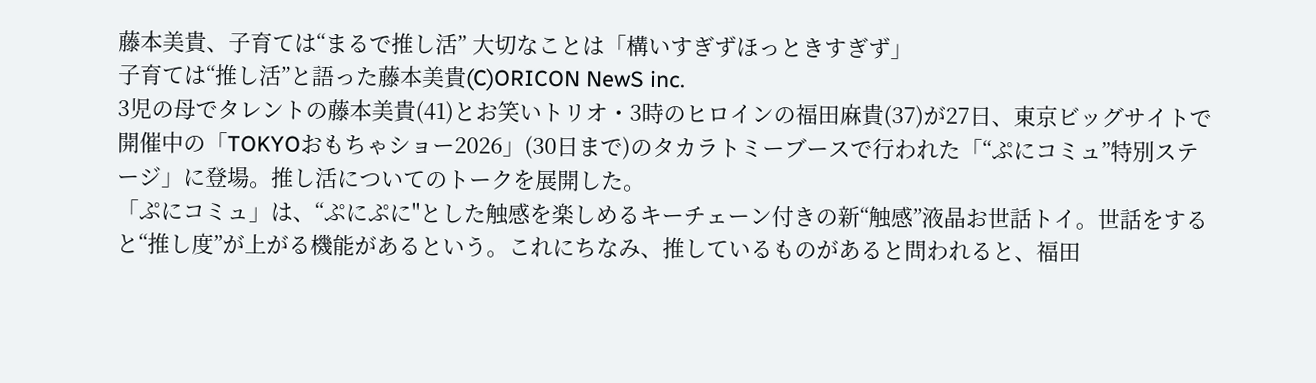藤本美貴、子育ては“まるで推し活” 大切なことは「構いすぎずほっときすぎず」
子育ては“推し活”と語った藤本美貴(C)ORICON NewS inc.
3児の母でタレントの藤本美貴(41)とお笑いトリオ・3時のヒロインの福田麻貴(37)が27日、東京ビッグサイトで開催中の「TOKYOおもちゃショー2026」(30日まで)のタカラトミーブースで行われた「“ぷにコミュ”特別ステージ」に登場。推し活についてのトークを展開した。
「ぷにコミュ」は、“ぷにぷに"とした触感を楽しめるキーチェーン付きの新“触感”液晶お世話トイ。世話をすると“推し度”が上がる機能があるという。これにちなみ、推しているものがあると問われると、福田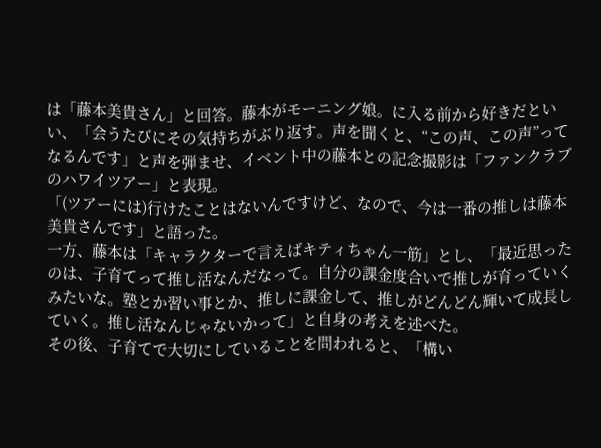は「藤本美貴さん」と回答。藤本がモーニング娘。に入る前から好きだといい、「会うたびにその気持ちがぶり返す。声を聞くと、“この声、この声”ってなるんです」と声を弾ませ、イベント中の藤本との記念撮影は「ファンクラブのハワイツアー」と表現。
「(ツアーには)行けたことはないんですけど、なので、今は一番の推しは藤本美貴さんです」と語った。
一方、藤本は「キャラクターで言えばキティちゃん一筋」とし、「最近思ったのは、子育てって推し活なんだなって。自分の課金度合いで推しが育っていくみたいな。塾とか習い事とか、推しに課金して、推しがどんどん輝いて成長していく。推し活なんじゃないかって」と自身の考えを述べた。
その後、子育てで大切にしていることを問われると、「構い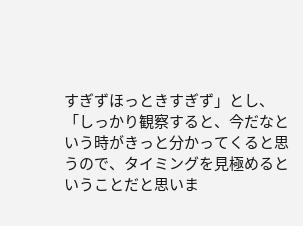すぎずほっときすぎず」とし、「しっかり観察すると、今だなという時がきっと分かってくると思うので、タイミングを見極めるということだと思いま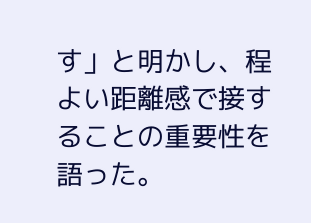す」と明かし、程よい距離感で接することの重要性を語った。